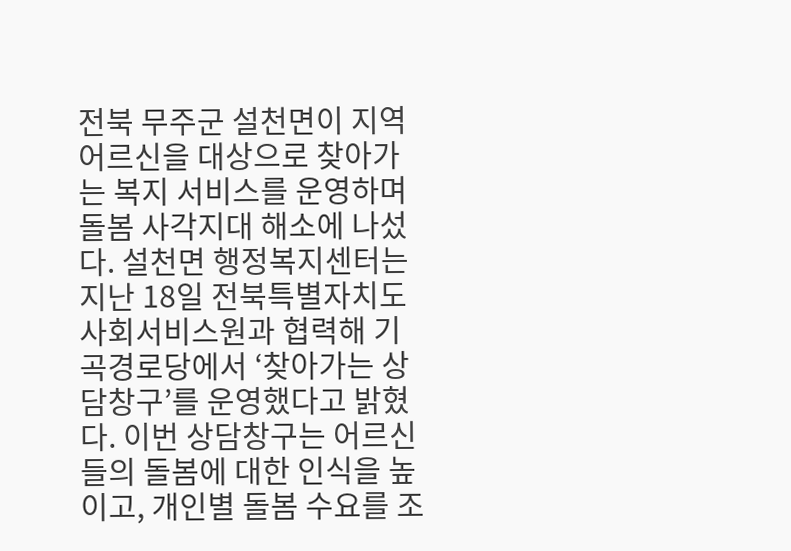전북 무주군 설천면이 지역 어르신을 대상으로 찾아가는 복지 서비스를 운영하며 돌봄 사각지대 해소에 나섰다. 설천면 행정복지센터는 지난 18일 전북특별자치도사회서비스원과 협력해 기곡경로당에서 ‘찾아가는 상담창구’를 운영했다고 밝혔다. 이번 상담창구는 어르신들의 돌봄에 대한 인식을 높이고, 개인별 돌봄 수요를 조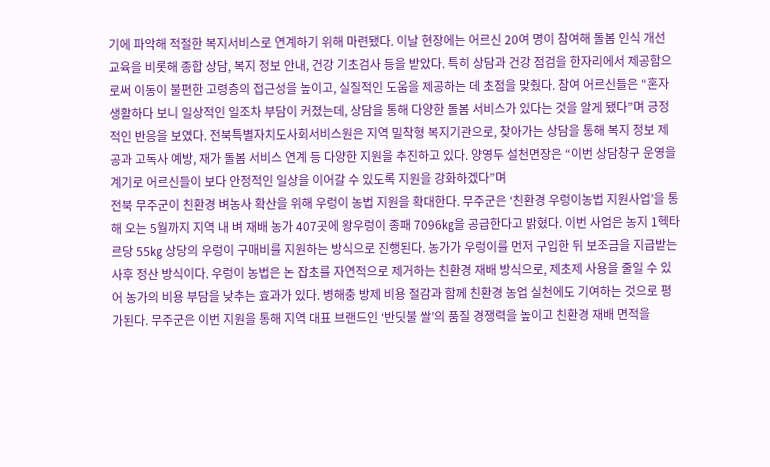기에 파악해 적절한 복지서비스로 연계하기 위해 마련됐다. 이날 현장에는 어르신 20여 명이 참여해 돌봄 인식 개선 교육을 비롯해 종합 상담, 복지 정보 안내, 건강 기초검사 등을 받았다. 특히 상담과 건강 점검을 한자리에서 제공함으로써 이동이 불편한 고령층의 접근성을 높이고, 실질적인 도움을 제공하는 데 초점을 맞췄다. 참여 어르신들은 “혼자 생활하다 보니 일상적인 일조차 부담이 커졌는데, 상담을 통해 다양한 돌봄 서비스가 있다는 것을 알게 됐다”며 긍정적인 반응을 보였다. 전북특별자치도사회서비스원은 지역 밀착형 복지기관으로, 찾아가는 상담을 통해 복지 정보 제공과 고독사 예방, 재가 돌봄 서비스 연계 등 다양한 지원을 추진하고 있다. 양영두 설천면장은 “이번 상담창구 운영을 계기로 어르신들이 보다 안정적인 일상을 이어갈 수 있도록 지원을 강화하겠다”며
전북 무주군이 친환경 벼농사 확산을 위해 우렁이 농법 지원을 확대한다. 무주군은 ‘친환경 우렁이농법 지원사업’을 통해 오는 5월까지 지역 내 벼 재배 농가 407곳에 왕우렁이 종패 7096㎏을 공급한다고 밝혔다. 이번 사업은 농지 1헥타르당 55㎏ 상당의 우렁이 구매비를 지원하는 방식으로 진행된다. 농가가 우렁이를 먼저 구입한 뒤 보조금을 지급받는 사후 정산 방식이다. 우렁이 농법은 논 잡초를 자연적으로 제거하는 친환경 재배 방식으로, 제초제 사용을 줄일 수 있어 농가의 비용 부담을 낮추는 효과가 있다. 병해충 방제 비용 절감과 함께 친환경 농업 실천에도 기여하는 것으로 평가된다. 무주군은 이번 지원을 통해 지역 대표 브랜드인 ‘반딧불 쌀’의 품질 경쟁력을 높이고 친환경 재배 면적을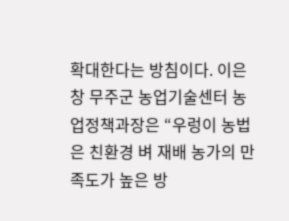확대한다는 방침이다. 이은창 무주군 농업기술센터 농업정책과장은 “우렁이 농법은 친환경 벼 재배 농가의 만족도가 높은 방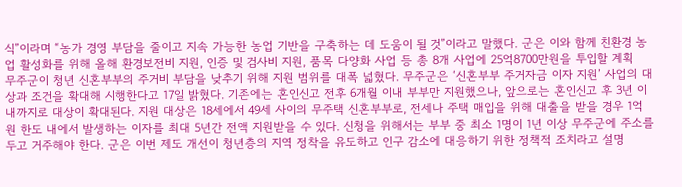식”이라며 “농가 경영 부담을 줄이고 지속 가능한 농업 기반을 구축하는 데 도움이 될 것”이라고 말했다. 군은 이와 함께 친환경 농업 활성화를 위해 올해 환경보전비 지원, 인증 및 검사비 지원, 품목 다양화 사업 등 총 8개 사업에 25억8700만원을 투입할 계획
무주군이 청년 신혼부부의 주거비 부담을 낮추기 위해 지원 범위를 대폭 넓혔다. 무주군은 ‘신혼부부 주거자금 이자 지원’ 사업의 대상과 조건을 확대해 시행한다고 17일 밝혔다. 기존에는 혼인신고 전후 6개월 이내 부부만 지원했으나, 앞으로는 혼인신고 후 3년 이내까지로 대상이 확대된다. 지원 대상은 18세에서 49세 사이의 무주택 신혼부부로, 전세나 주택 매입을 위해 대출을 받을 경우 1억 원 한도 내에서 발생하는 이자를 최대 5년간 전액 지원받을 수 있다. 신청을 위해서는 부부 중 최소 1명이 1년 이상 무주군에 주소를 두고 거주해야 한다. 군은 이번 제도 개선이 청년층의 지역 정착을 유도하고 인구 감소에 대응하기 위한 정책적 조치라고 설명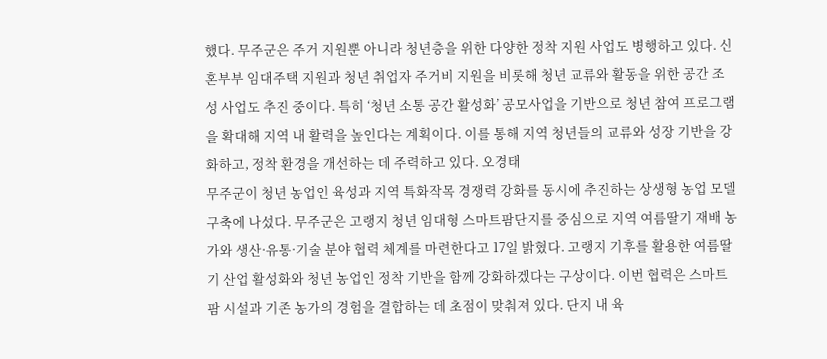했다. 무주군은 주거 지원뿐 아니라 청년층을 위한 다양한 정착 지원 사업도 병행하고 있다. 신혼부부 임대주택 지원과 청년 취업자 주거비 지원을 비롯해 청년 교류와 활동을 위한 공간 조성 사업도 추진 중이다. 특히 ‘청년 소통 공간 활성화’ 공모사업을 기반으로 청년 참여 프로그램을 확대해 지역 내 활력을 높인다는 계획이다. 이를 통해 지역 청년들의 교류와 성장 기반을 강화하고, 정착 환경을 개선하는 데 주력하고 있다. 오경태
무주군이 청년 농업인 육성과 지역 특화작목 경쟁력 강화를 동시에 추진하는 상생형 농업 모델 구축에 나섰다. 무주군은 고랭지 청년 임대형 스마트팜단지를 중심으로 지역 여름딸기 재배 농가와 생산·유통·기술 분야 협력 체계를 마련한다고 17일 밝혔다. 고랭지 기후를 활용한 여름딸기 산업 활성화와 청년 농업인 정착 기반을 함께 강화하겠다는 구상이다. 이번 협력은 스마트팜 시설과 기존 농가의 경험을 결합하는 데 초점이 맞춰져 있다. 단지 내 육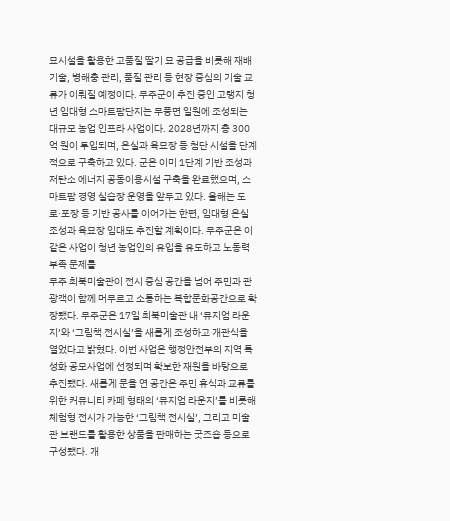묘시설을 활용한 고품질 딸기 묘 공급을 비롯해 재배 기술, 병해충 관리, 품질 관리 등 현장 중심의 기술 교류가 이뤄질 예정이다. 무주군이 추진 중인 고랭지 청년 임대형 스마트팜단지는 무풍면 일원에 조성되는 대규모 농업 인프라 사업이다. 2028년까지 총 300억 원이 투입되며, 온실과 육묘장 등 첨단 시설을 단계적으로 구축하고 있다. 군은 이미 1단계 기반 조성과 저탄소 에너지 공동이용시설 구축을 완료했으며, 스마트팜 경영 실습장 운영을 앞두고 있다. 올해는 도로·포장 등 기반 공사를 이어가는 한편, 임대형 온실 조성과 육묘장 임대도 추진할 계획이다. 무주군은 이 같은 사업이 청년 농업인의 유입을 유도하고 노동력 부족 문제를
무주 최북미술관이 전시 중심 공간을 넘어 주민과 관광객이 함께 머무르고 소통하는 복합문화공간으로 확장됐다. 무주군은 17일 최북미술관 내 ‘뮤지엄 라운지’와 ‘그림책 전시실’을 새롭게 조성하고 개관식을 열었다고 밝혔다. 이번 사업은 행정안전부의 지역 특성화 공모사업에 선정되며 확보한 재원을 바탕으로 추진됐다. 새롭게 문을 연 공간은 주민 휴식과 교류를 위한 커뮤니티 카페 형태의 ‘뮤지엄 라운지’를 비롯해 체험형 전시가 가능한 ‘그림책 전시실’, 그리고 미술관 브랜드를 활용한 상품을 판매하는 굿즈숍 등으로 구성됐다. 개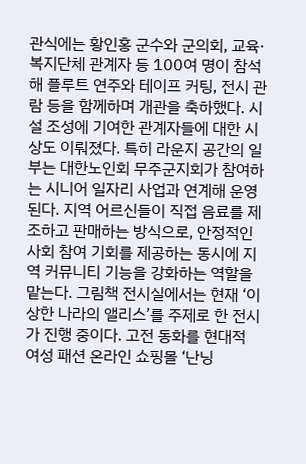관식에는 황인홍 군수와 군의회, 교육·복지단체 관계자 등 100여 명이 참석해 플루트 연주와 테이프 커팅, 전시 관람 등을 함께하며 개관을 축하했다. 시설 조성에 기여한 관계자들에 대한 시상도 이뤄졌다. 특히 라운지 공간의 일부는 대한노인회 무주군지회가 참여하는 시니어 일자리 사업과 연계해 운영된다. 지역 어르신들이 직접 음료를 제조하고 판매하는 방식으로, 안정적인 사회 참여 기회를 제공하는 동시에 지역 커뮤니티 기능을 강화하는 역할을 맡는다. 그림책 전시실에서는 현재 ‘이상한 나라의 앨리스’를 주제로 한 전시가 진행 중이다. 고전 동화를 현대적
여성 패션 온라인 쇼핑몰 ‘난닝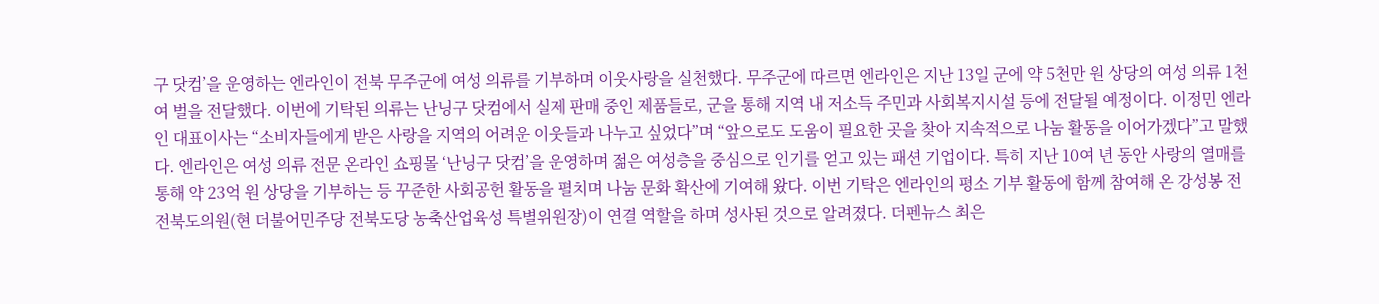구 닷컴’을 운영하는 엔라인이 전북 무주군에 여성 의류를 기부하며 이웃사랑을 실천했다. 무주군에 따르면 엔라인은 지난 13일 군에 약 5천만 원 상당의 여성 의류 1천여 벌을 전달했다. 이번에 기탁된 의류는 난닝구 닷컴에서 실제 판매 중인 제품들로, 군을 통해 지역 내 저소득 주민과 사회복지시설 등에 전달될 예정이다. 이정민 엔라인 대표이사는 “소비자들에게 받은 사랑을 지역의 어려운 이웃들과 나누고 싶었다”며 “앞으로도 도움이 필요한 곳을 찾아 지속적으로 나눔 활동을 이어가겠다”고 말했다. 엔라인은 여성 의류 전문 온라인 쇼핑몰 ‘난닝구 닷컴’을 운영하며 젊은 여성층을 중심으로 인기를 얻고 있는 패션 기업이다. 특히 지난 10여 년 동안 사랑의 열매를 통해 약 23억 원 상당을 기부하는 등 꾸준한 사회공헌 활동을 펼치며 나눔 문화 확산에 기여해 왔다. 이번 기탁은 엔라인의 평소 기부 활동에 함께 참여해 온 강성봉 전 전북도의원(현 더불어민주당 전북도당 농축산업육성 특별위원장)이 연결 역할을 하며 성사된 것으로 알려졌다. 더펜뉴스 최은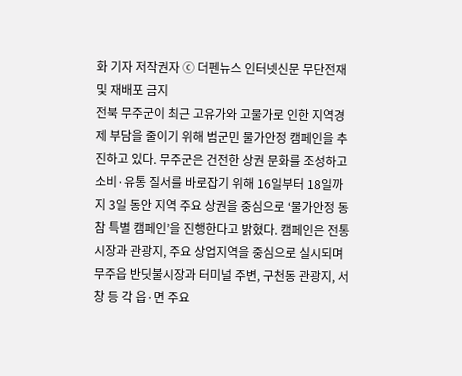화 기자 저작권자 ⓒ 더펜뉴스 인터넷신문 무단전재 및 재배포 금지
전북 무주군이 최근 고유가와 고물가로 인한 지역경제 부담을 줄이기 위해 범군민 물가안정 캠페인을 추진하고 있다. 무주군은 건전한 상권 문화를 조성하고 소비·유통 질서를 바로잡기 위해 16일부터 18일까지 3일 동안 지역 주요 상권을 중심으로 ‘물가안정 동참 특별 캠페인’을 진행한다고 밝혔다. 캠페인은 전통시장과 관광지, 주요 상업지역을 중심으로 실시되며 무주읍 반딧불시장과 터미널 주변, 구천동 관광지, 서창 등 각 읍·면 주요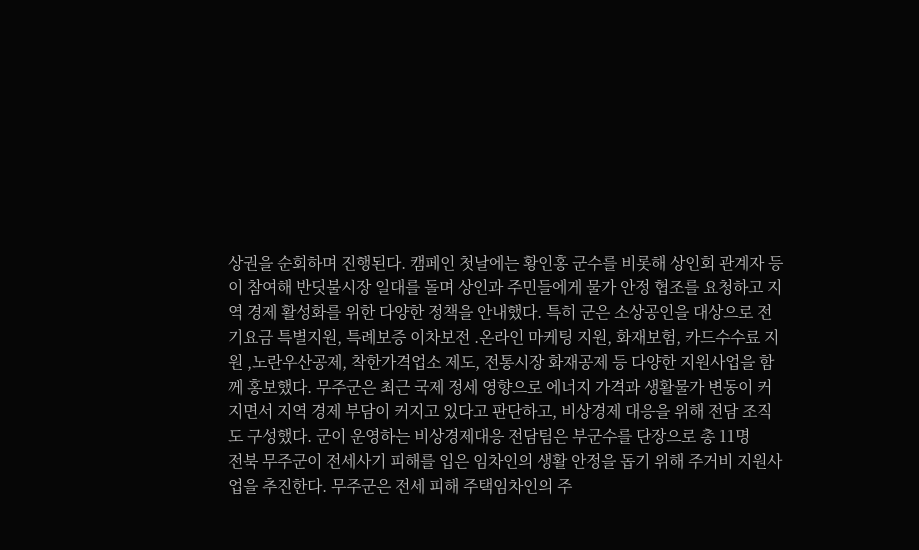상권을 순회하며 진행된다. 캠페인 첫날에는 황인홍 군수를 비롯해 상인회 관계자 등이 참여해 반딧불시장 일대를 돌며 상인과 주민들에게 물가 안정 협조를 요청하고 지역 경제 활성화를 위한 다양한 정책을 안내했다. 특히 군은 소상공인을 대상으로 전기요금 특별지원, 특례보증 이차보전 .온라인 마케팅 지원, 화재보험, 카드수수료 지원 ,노란우산공제, 착한가격업소 제도, 전통시장 화재공제 등 다양한 지원사업을 함께 홍보했다. 무주군은 최근 국제 정세 영향으로 에너지 가격과 생활물가 변동이 커지면서 지역 경제 부담이 커지고 있다고 판단하고, 비상경제 대응을 위해 전담 조직도 구성했다. 군이 운영하는 비상경제대응 전담팀은 부군수를 단장으로 총 11명
전북 무주군이 전세사기 피해를 입은 임차인의 생활 안정을 돕기 위해 주거비 지원사업을 추진한다. 무주군은 전세 피해 주택임차인의 주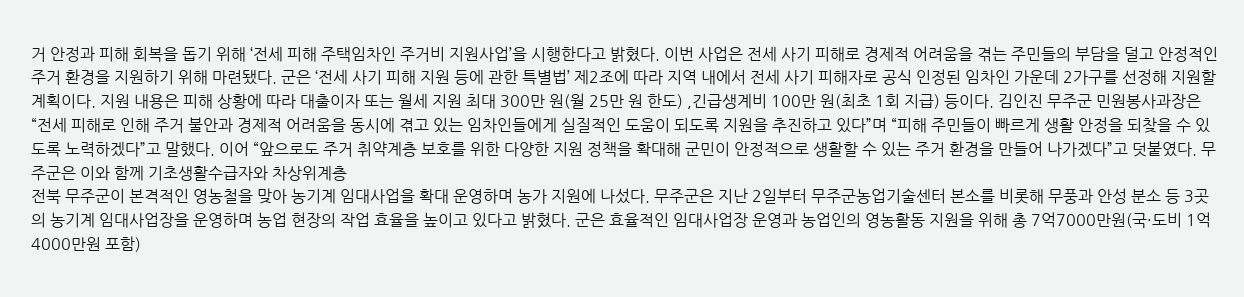거 안정과 피해 회복을 돕기 위해 ‘전세 피해 주택임차인 주거비 지원사업’을 시행한다고 밝혔다. 이번 사업은 전세 사기 피해로 경제적 어려움을 겪는 주민들의 부담을 덜고 안정적인 주거 환경을 지원하기 위해 마련됐다. 군은 ‘전세 사기 피해 지원 등에 관한 특별법’ 제2조에 따라 지역 내에서 전세 사기 피해자로 공식 인정된 임차인 가운데 2가구를 선정해 지원할 계획이다. 지원 내용은 피해 상황에 따라 대출이자 또는 월세 지원 최대 300만 원(월 25만 원 한도) ,긴급생계비 100만 원(최초 1회 지급) 등이다. 김인진 무주군 민원봉사과장은 “전세 피해로 인해 주거 불안과 경제적 어려움을 동시에 겪고 있는 임차인들에게 실질적인 도움이 되도록 지원을 추진하고 있다”며 “피해 주민들이 빠르게 생활 안정을 되찾을 수 있도록 노력하겠다”고 말했다. 이어 “앞으로도 주거 취약계층 보호를 위한 다양한 지원 정책을 확대해 군민이 안정적으로 생활할 수 있는 주거 환경을 만들어 나가겠다”고 덧붙였다. 무주군은 이와 함께 기초생활수급자와 차상위계층
전북 무주군이 본격적인 영농철을 맞아 농기계 임대사업을 확대 운영하며 농가 지원에 나섰다. 무주군은 지난 2일부터 무주군농업기술센터 본소를 비롯해 무풍과 안성 분소 등 3곳의 농기계 임대사업장을 운영하며 농업 현장의 작업 효율을 높이고 있다고 밝혔다. 군은 효율적인 임대사업장 운영과 농업인의 영농활동 지원을 위해 총 7억7000만원(국·도비 1억4000만원 포함)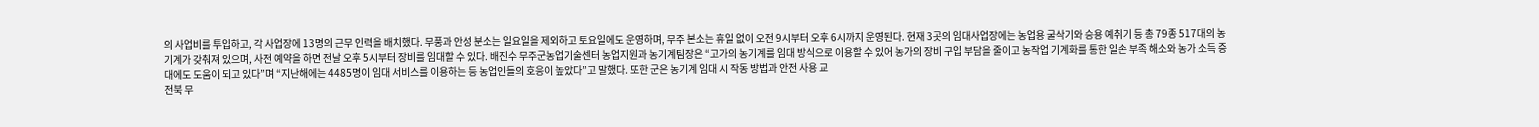의 사업비를 투입하고, 각 사업장에 13명의 근무 인력을 배치했다. 무풍과 안성 분소는 일요일을 제외하고 토요일에도 운영하며, 무주 본소는 휴일 없이 오전 9시부터 오후 6시까지 운영된다. 현재 3곳의 임대사업장에는 농업용 굴삭기와 승용 예취기 등 총 79종 517대의 농기계가 갖춰져 있으며, 사전 예약을 하면 전날 오후 5시부터 장비를 임대할 수 있다. 배진수 무주군농업기술센터 농업지원과 농기계팀장은 “고가의 농기계를 임대 방식으로 이용할 수 있어 농가의 장비 구입 부담을 줄이고 농작업 기계화를 통한 일손 부족 해소와 농가 소득 증대에도 도움이 되고 있다”며 “지난해에는 4485명이 임대 서비스를 이용하는 등 농업인들의 호응이 높았다”고 말했다. 또한 군은 농기계 임대 시 작동 방법과 안전 사용 교
전북 무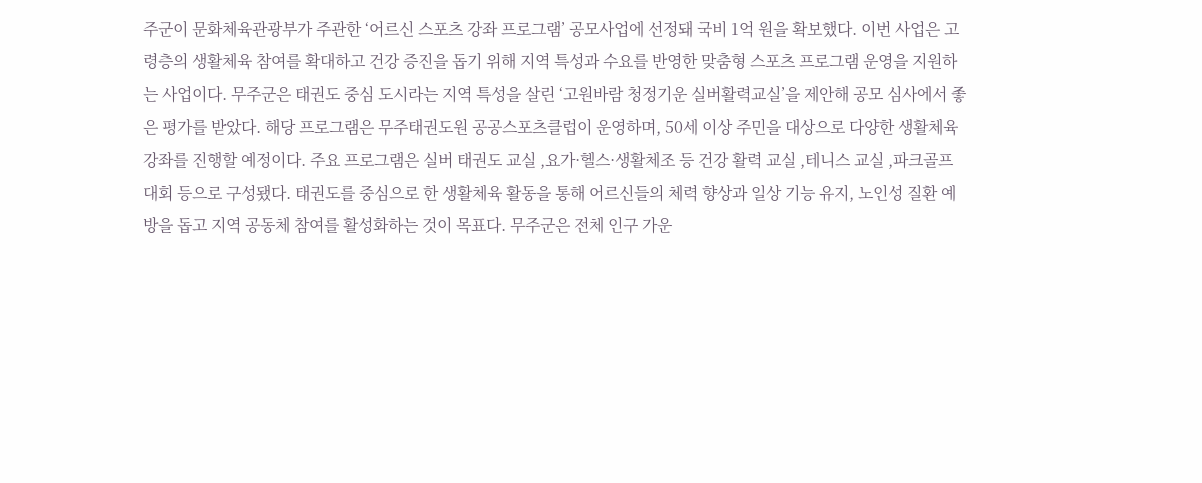주군이 문화체육관광부가 주관한 ‘어르신 스포츠 강좌 프로그램’ 공모사업에 선정돼 국비 1억 원을 확보했다. 이번 사업은 고령층의 생활체육 참여를 확대하고 건강 증진을 돕기 위해 지역 특성과 수요를 반영한 맞춤형 스포츠 프로그램 운영을 지원하는 사업이다. 무주군은 태권도 중심 도시라는 지역 특성을 살린 ‘고원바람 청정기운 실버활력교실’을 제안해 공모 심사에서 좋은 평가를 받았다. 해당 프로그램은 무주태권도원 공공스포츠클럽이 운영하며, 50세 이상 주민을 대상으로 다양한 생활체육 강좌를 진행할 예정이다. 주요 프로그램은 실버 태권도 교실 ,요가·헬스·생활체조 등 건강 활력 교실 ,테니스 교실 ,파크골프 대회 등으로 구성됐다. 태권도를 중심으로 한 생활체육 활동을 통해 어르신들의 체력 향상과 일상 기능 유지, 노인성 질환 예방을 돕고 지역 공동체 참여를 활성화하는 것이 목표다. 무주군은 전체 인구 가운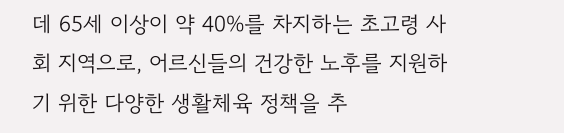데 65세 이상이 약 40%를 차지하는 초고령 사회 지역으로, 어르신들의 건강한 노후를 지원하기 위한 다양한 생활체육 정책을 추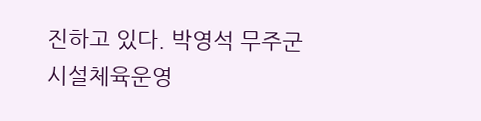진하고 있다. 박영석 무주군 시설체육운영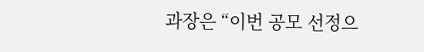과장은 “이번 공모 선정으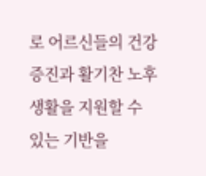로 어르신들의 건강 증진과 활기찬 노후생활을 지원할 수 있는 기반을